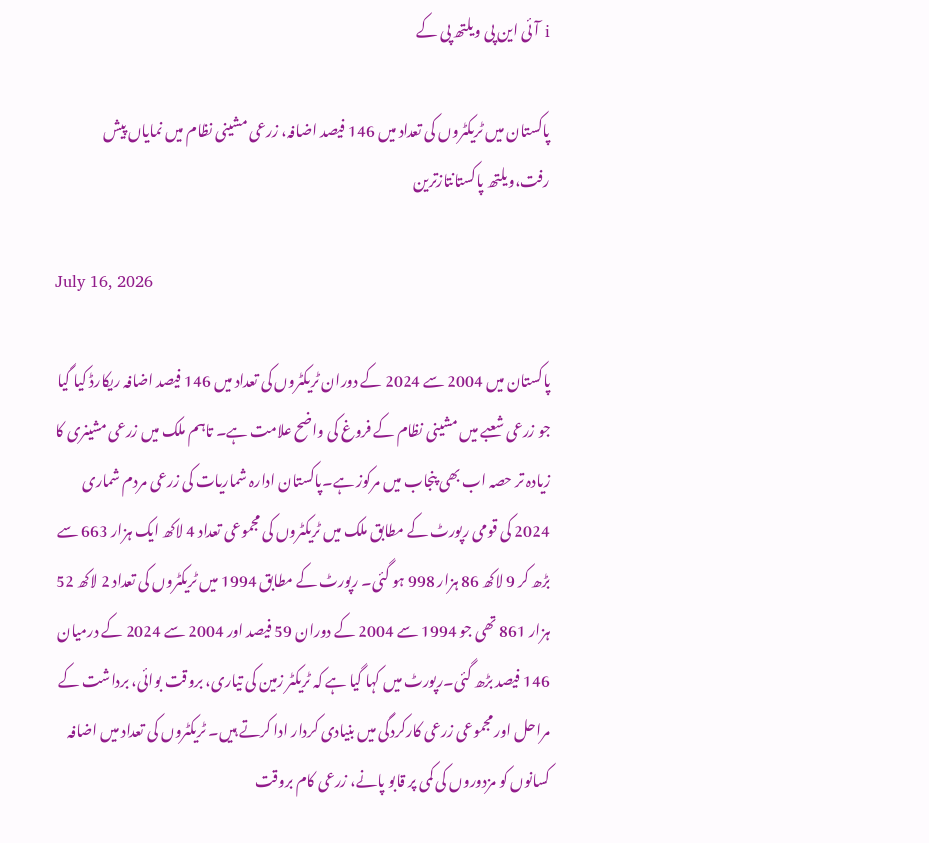i آئی این پی ویلتھ پی کے

پاکستان میں ٹریکٹروں کی تعداد میں 146 فیصد اضافہ، زرعی مشینی نظام میں نمایاں پیش رفت،ویلتھ پاکستانتازترین

July 16, 2026

پاکستان میں 2004 سے 2024 کے دوران ٹریکٹروں کی تعداد میں 146 فیصد اضافہ ریکارڈ کیا گیا جو زرعی شعبے میں مشینی نظام کے فروغ کی واضح علامت ہے۔ تاہم ملک میں زرعی مشینری کا زیادہ تر حصہ اب بھی پنجاب میں مرکوز ہے۔پاکستان ادارہ شماریات کی زرعی مردم شماری 2024 کی قومی رپورٹ کے مطابق ملک میں ٹریکٹروں کی مجموعی تعداد 4 لاکھ ایک ہزار 663 سے بڑھ کر 9 لاکھ 86 ہزار 998 ہو گئی۔ رپورٹ کے مطابق 1994 میں ٹریکٹروں کی تعداد 2 لاکھ 52 ہزار 861 تھی جو 1994 سے 2004 کے دوران 59 فیصد اور 2004 سے 2024 کے درمیان 146 فیصد بڑھ گئی۔رپورٹ میں کہا گیا ہے کہ ٹریکٹر زمین کی تیاری، بروقت بوائی، برداشت کے مراحل اور مجموعی زرعی کارکردگی میں بنیادی کردار ادا کرتے ہیں۔ ٹریکٹروں کی تعداد میں اضافہ کسانوں کو مزدوروں کی کمی پر قابو پانے، زرعی کام بروقت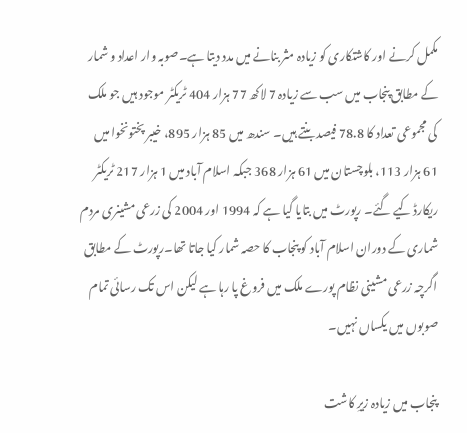مکمل کرنے اور کاشتکاری کو زیادہ مثر بنانے میں مدد دیتا ہے۔صوبہ وار اعداد و شمار کے مطابق پنجاب میں سب سے زیادہ 7 لاکھ 77 ہزار 404 ٹریکٹر موجود ہیں جو ملک کی مجموعی تعداد کا 78.8 فیصد بنتے ہیں۔ سندھ میں 85 ہزار 895، خیبر پختونخوا میں 61 ہزار 113، بلوچستان میں 61 ہزار 368 جبکہ اسلام آباد میں 1 ہزار 217 ٹریکٹر ریکارڈ کیے گئے۔ رپورٹ میں بتایا گیا ہے کہ 1994 اور 2004 کی زرعی مشینری مردم شماری کے دوران اسلام آباد کو پنجاب کا حصہ شمار کیا جاتا تھا۔رپورٹ کے مطابق اگرچہ زرعی مشینی نظام پورے ملک میں فروغ پا رہا ہے لیکن اس تک رسائی تمام صوبوں میں یکساں نہیں۔

پنجاب میں زیادہ زیرِ کاشت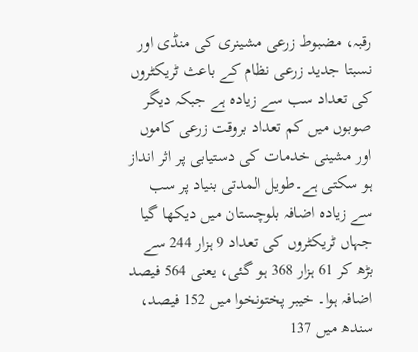رقبہ، مضبوط زرعی مشینری کی منڈی اور نسبتا جدید زرعی نظام کے باعث ٹریکٹروں کی تعداد سب سے زیادہ ہے جبکہ دیگر صوبوں میں کم تعداد بروقت زرعی کاموں اور مشینی خدمات کی دستیابی پر اثر انداز ہو سکتی ہے۔طویل المدتی بنیاد پر سب سے زیادہ اضافہ بلوچستان میں دیکھا گیا جہاں ٹریکٹروں کی تعداد 9 ہزار 244 سے بڑھ کر 61 ہزار 368 ہو گئی، یعنی 564 فیصد اضافہ ہوا۔ خیبر پختونخوا میں 152 فیصد، سندھ میں 137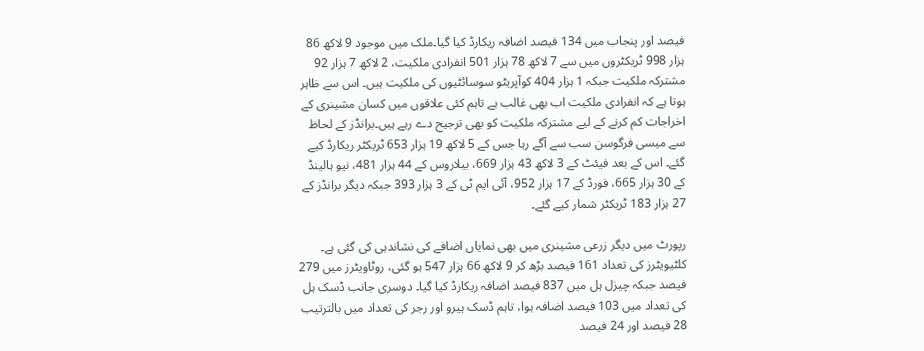فیصد اور پنجاب میں 134 فیصد اضافہ ریکارڈ کیا گیا۔ملک میں موجود 9 لاکھ 86 ہزار 998 ٹریکٹروں میں سے 7 لاکھ 78 ہزار 501 انفرادی ملکیت، 2 لاکھ 7 ہزار 92 مشترکہ ملکیت جبکہ 1 ہزار 404 کوآپریٹو سوسائٹیوں کی ملکیت ہیں۔ اس سے ظاہر ہوتا ہے کہ انفرادی ملکیت اب بھی غالب ہے تاہم کئی علاقوں میں کسان مشینری کے اخراجات کم کرنے کے لیے مشترکہ ملکیت کو بھی ترجیح دے رہے ہیں۔برانڈز کے لحاظ سے میسی فرگوسن سب سے آگے رہا جس کے 5 لاکھ 19 ہزار 653 ٹریکٹر ریکارڈ کیے گئے۔ اس کے بعد فیئٹ کے 3 لاکھ 43 ہزار 669، بیلاروس کے 44 ہزار 481، نیو ہالینڈ کے 30 ہزار 665، فورڈ کے 17 ہزار 952، آئی ایم ٹی کے 3 ہزار 393 جبکہ دیگر برانڈز کے 27 ہزار 183 ٹریکٹر شمار کیے گئے۔

رپورٹ میں دیگر زرعی مشینری میں بھی نمایاں اضافے کی نشاندہی کی گئی ہے۔ کلٹیویٹرز کی تعداد 161 فیصد بڑھ کر 9 لاکھ 66 ہزار 547 ہو گئی، روٹاویٹرز میں 279 فیصد جبکہ چیزل ہل میں 837 فیصد اضافہ ریکارڈ کیا گیا۔ دوسری جانب ڈسک ہل کی تعداد میں 103 فیصد اضافہ ہوا، تاہم ڈسک ہیرو اور رجر کی تعداد میں بالترتیب 28 فیصد اور 24 فیصد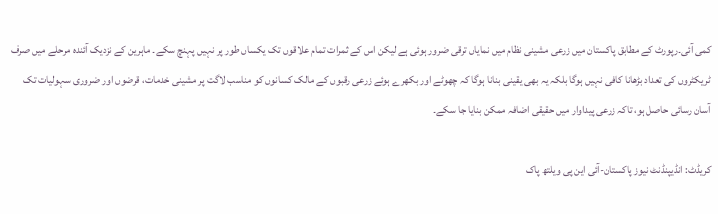کمی آئی۔رپورٹ کے مطابق پاکستان میں زرعی مشینی نظام میں نمایاں ترقی ضرور ہوئی ہے لیکن اس کے ثمرات تمام علاقوں تک یکساں طور پر نہیں پہنچ سکے۔ ماہرین کے نزدیک آئندہ مرحلے میں صرف ٹریکٹروں کی تعداد بڑھانا کافی نہیں ہوگا بلکہ یہ بھی یقینی بنانا ہوگا کہ چھوٹے اور بکھرے ہوئے زرعی رقبوں کے مالک کسانوں کو مناسب لاگت پر مشینی خدمات، قرضوں اور ضروری سہولیات تک آسان رسائی حاصل ہو، تاکہ زرعی پیداوار میں حقیقی اضافہ ممکن بنایا جا سکے۔

کریڈٹ: انڈیپنڈنٹ نیوز پاکستان-آئی این پی ویلتھ پاک